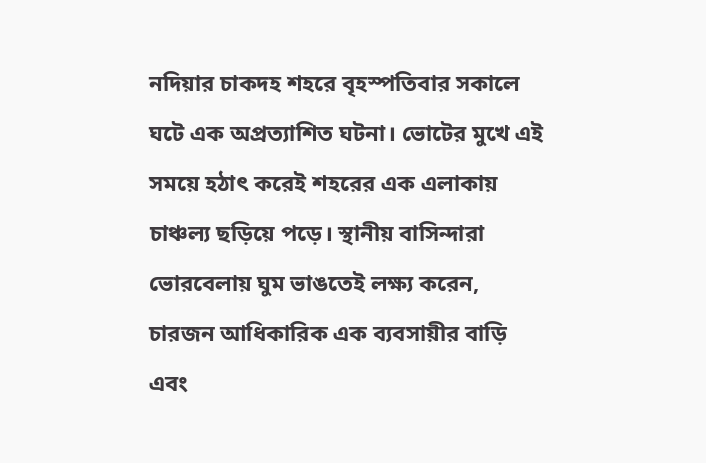নদিয়ার চাকদহ শহরে বৃহস্পতিবার সকালে ঘটে এক অপ্রত্যাশিত ঘটনা। ভোটের মুখে এই সময়ে হঠাৎ করেই শহরের এক এলাকায় চাঞ্চল্য ছড়িয়ে পড়ে। স্থানীয় বাসিন্দারা ভোরবেলায় ঘুম ভাঙতেই লক্ষ্য করেন, চারজন আধিকারিক এক ব্যবসায়ীর বাড়ি এবং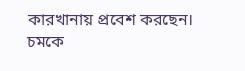কারখানায় প্রবেশ করছেন। চমকে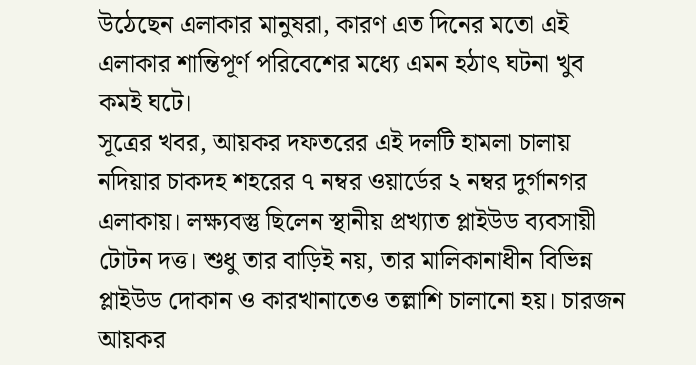উঠেছেন এলাকার মানুষরা, কারণ এত দিনের মতো এই এলাকার শান্তিপূর্ণ পরিবেশের মধ্যে এমন হঠাৎ ঘটনা খুব কমই ঘটে।
সূত্রের খবর, আয়কর দফতরের এই দলটি হামলা চালায় নদিয়ার চাকদহ শহরের ৭ নম্বর ওয়ার্ডের ২ নম্বর দুর্গানগর এলাকায়। লক্ষ্যবস্তু ছিলেন স্থানীয় প্রখ্যাত প্লাইউড ব্যবসায়ী টোটন দত্ত। শুধু তার বাড়িই নয়, তার মালিকানাধীন বিভিন্ন প্লাইউড দোকান ও কারখানাতেও তল্লাশি চালানো হয়। চারজন আয়কর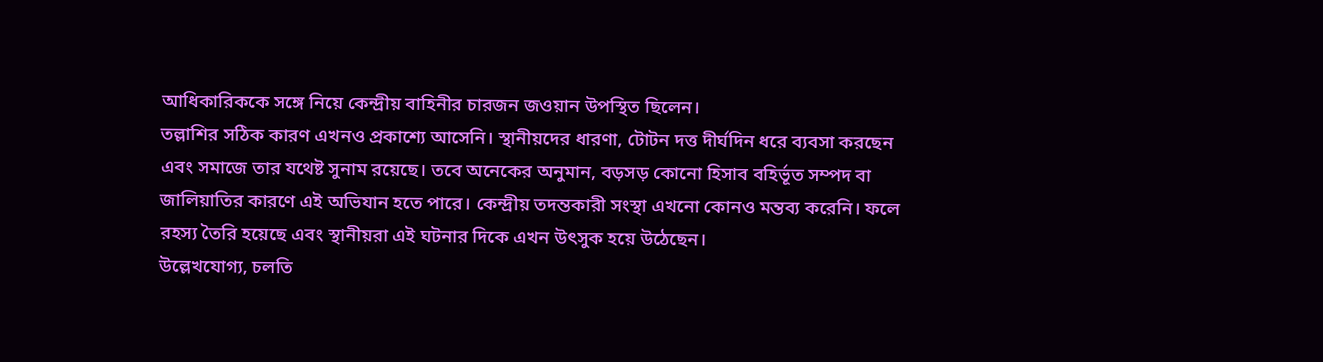আধিকারিককে সঙ্গে নিয়ে কেন্দ্রীয় বাহিনীর চারজন জওয়ান উপস্থিত ছিলেন।
তল্লাশির সঠিক কারণ এখনও প্রকাশ্যে আসেনি। স্থানীয়দের ধারণা, টোটন দত্ত দীর্ঘদিন ধরে ব্যবসা করছেন এবং সমাজে তার যথেষ্ট সুনাম রয়েছে। তবে অনেকের অনুমান, বড়সড় কোনো হিসাব বহির্ভূত সম্পদ বা জালিয়াতির কারণে এই অভিযান হতে পারে। কেন্দ্রীয় তদন্তকারী সংস্থা এখনো কোনও মন্তব্য করেনি। ফলে রহস্য তৈরি হয়েছে এবং স্থানীয়রা এই ঘটনার দিকে এখন উৎসুক হয়ে উঠেছেন।
উল্লেখযোগ্য, চলতি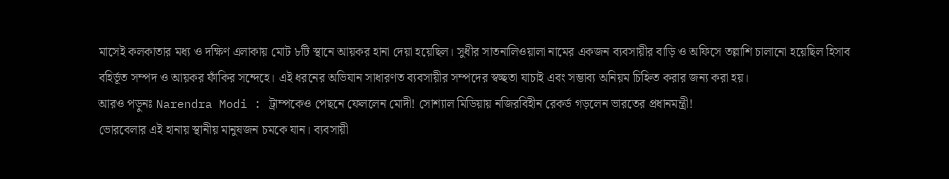মাসেই কলকাতার মধ্য ও দক্ষিণ এলাকায় মোট ৮টি স্থানে আয়কর হানা দেয়া হয়েছিল। সুধীর সাতনালিওয়ালা নামের একজন ব্যবসায়ীর বাড়ি ও অফিসে তল্লাশি চালানো হয়েছিল হিসাব বহির্ভূত সম্পদ ও আয়কর ফাঁকির সন্দেহে। এই ধরনের অভিযান সাধারণত ব্যবসায়ীর সম্পদের স্বচ্ছতা যাচাই এবং সম্ভাব্য অনিয়ম চিহ্নিত করার জন্য করা হয়।
আরও পড়ুনঃ Narendra Modi : ট্রাম্পকেও পেছনে ফেললেন মোদী! সোশ্যাল মিডিয়ায় নজিরবিহীন রেকর্ড গড়লেন ভারতের প্রধানমন্ত্রী!
ভোরবেলার এই হানায় স্থানীয় মানুষজন চমকে যান। ব্যবসায়ী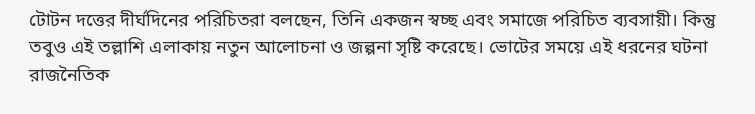টোটন দত্তের দীর্ঘদিনের পরিচিতরা বলছেন, তিনি একজন স্বচ্ছ এবং সমাজে পরিচিত ব্যবসায়ী। কিন্তু তবুও এই তল্লাশি এলাকায় নতুন আলোচনা ও জল্পনা সৃষ্টি করেছে। ভোটের সময়ে এই ধরনের ঘটনা রাজনৈতিক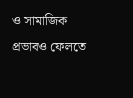ও সামাজিক প্রভাবও ফেলতে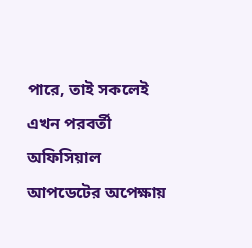পারে, তাই সকলেই এখন পরবর্তী অফিসিয়াল আপডেটের অপেক্ষায়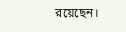রয়েছেন।